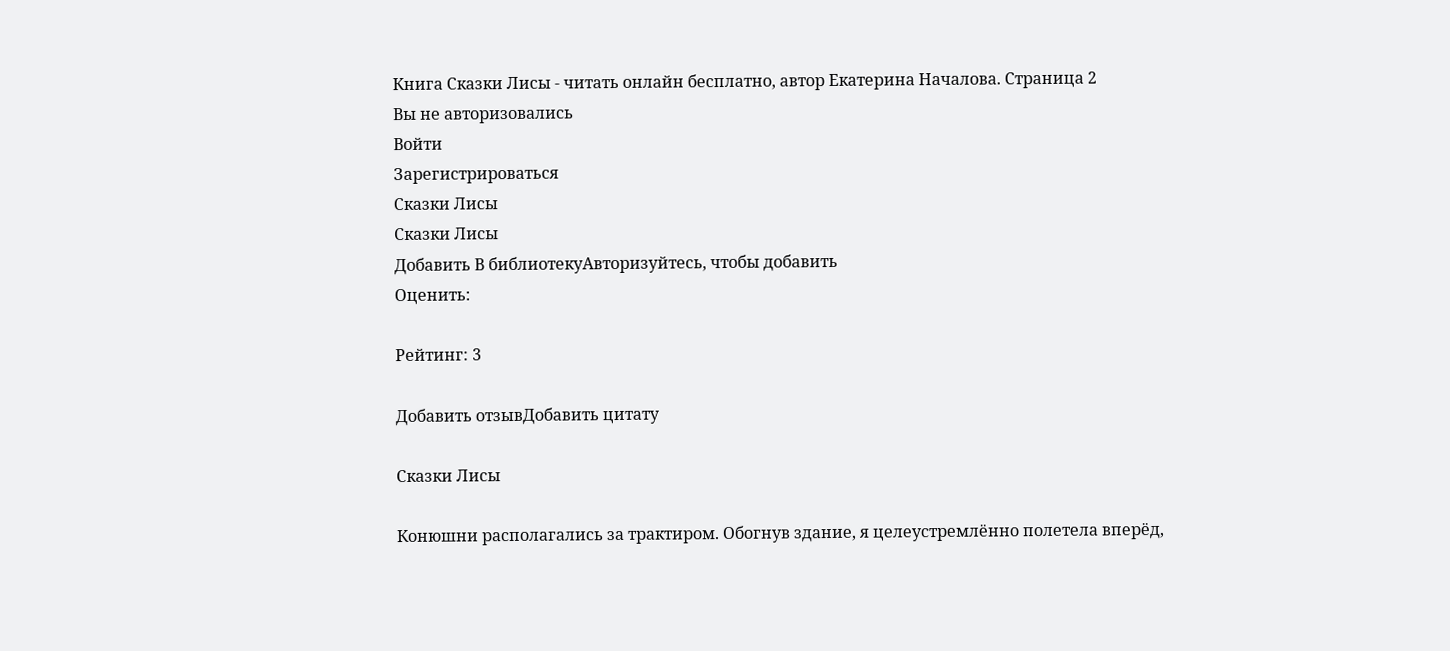Книга Сказки Лисы - читать онлайн бесплатно, автор Екатерина Началова. Cтраница 2
Вы не авторизовались
Войти
Зарегистрироваться
Сказки Лисы
Сказки Лисы
Добавить В библиотекуАвторизуйтесь, чтобы добавить
Оценить:

Рейтинг: 3

Добавить отзывДобавить цитату

Сказки Лисы

Конюшни располагались за трактиром. Обогнув здание, я целеустремлённо полетела вперёд,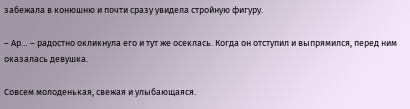забежала в конюшню и почти сразу увидела стройную фигуру.

– Ар… – радостно окликнула его и тут же осеклась. Когда он отступил и выпрямился, перед ним оказалась девушка.

Совсем молоденькая, свежая и улыбающаяся.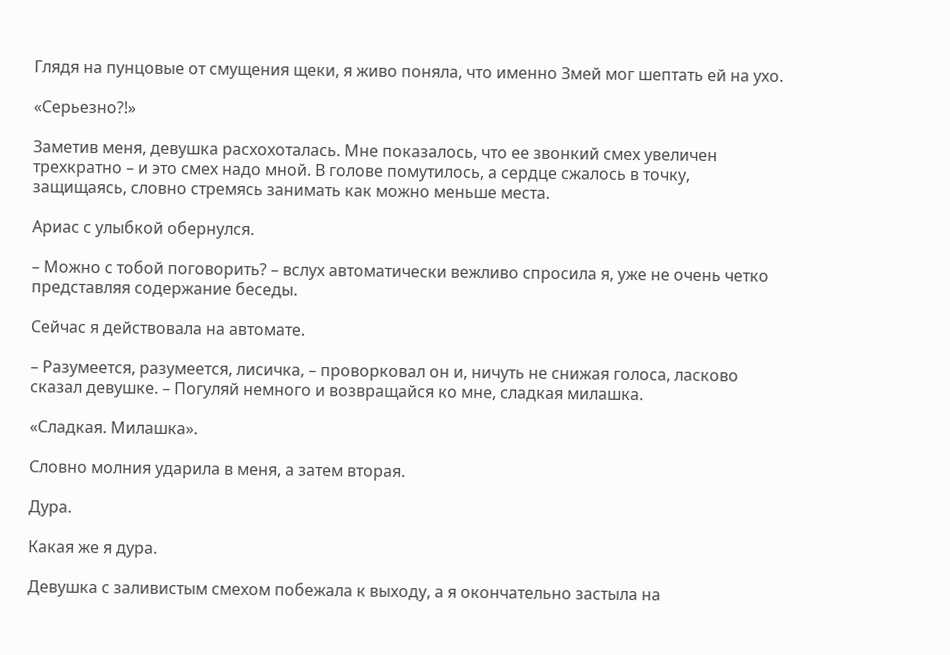Глядя на пунцовые от смущения щеки, я живо поняла, что именно Змей мог шептать ей на ухо.

«Серьезно?!»

Заметив меня, девушка расхохоталась. Мне показалось, что ее звонкий смех увеличен трехкратно – и это смех надо мной. В голове помутилось, а сердце сжалось в точку, защищаясь, словно стремясь занимать как можно меньше места.

Ариас с улыбкой обернулся.

– Можно с тобой поговорить? – вслух автоматически вежливо спросила я, уже не очень четко представляя содержание беседы.

Сейчас я действовала на автомате.

– Разумеется, разумеется, лисичка, – проворковал он и, ничуть не снижая голоса, ласково сказал девушке. – Погуляй немного и возвращайся ко мне, сладкая милашка.

«Сладкая. Милашка».

Словно молния ударила в меня, а затем вторая.

Дура.

Какая же я дура.

Девушка с заливистым смехом побежала к выходу, а я окончательно застыла на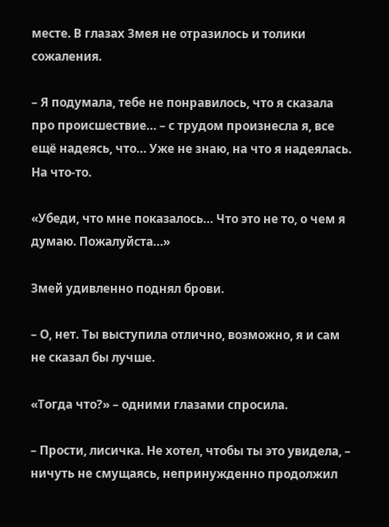месте. В глазах Змея не отразилось и толики сожаления.

– Я подумала, тебе не понравилось, что я сказала про происшествие… – с трудом произнесла я, все ещё надеясь, что… Уже не знаю, на что я надеялась. На что-то.

«Убеди, что мне показалось… Что это не то, о чем я думаю. Пожалуйста…»

Змей удивленно поднял брови.

– О, нет. Ты выступила отлично, возможно, я и сам не сказал бы лучше.

«Тогда что?» – одними глазами спросила.

– Прости, лисичка. Не хотел, чтобы ты это увидела, – ничуть не смущаясь, непринужденно продолжил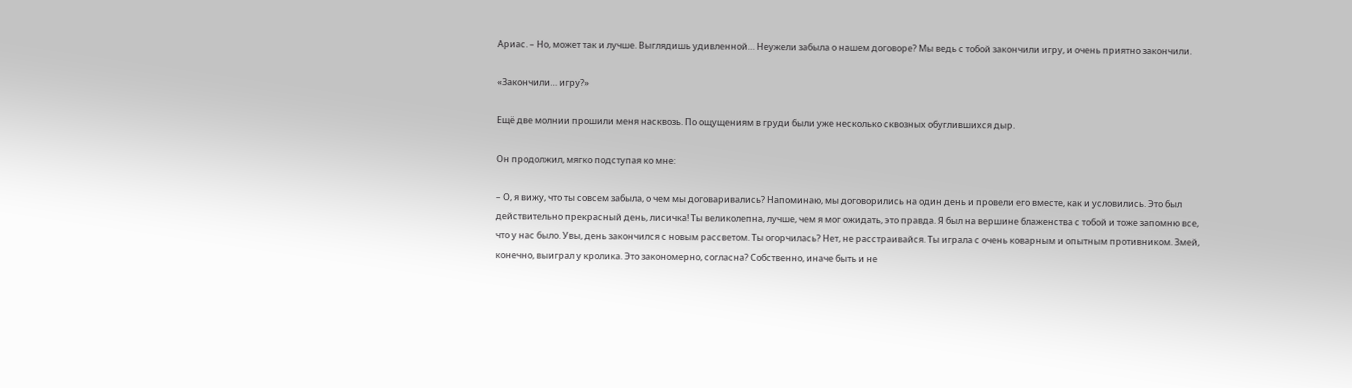Ариас. – Но, может так и лучше. Выглядишь удивленной… Неужели забыла о нашем договоре? Мы ведь с тобой закончили игру, и очень приятно закончили.

«Закончили… игру?»

Ещё две молнии прошили меня насквозь. По ощущениям в груди были уже несколько сквозных обуглившихся дыр.

Он продолжил, мягко подступая ко мне:

– О, я вижу, что ты совсем забыла, о чем мы договаривались? Напоминаю, мы договорились на один день и провели его вместе, как и условились. Это был действительно прекрасный день, лисичка! Ты великолепна, лучше, чем я мог ожидать, это правда. Я был на вершине блаженства с тобой и тоже запомню все, что у нас было. Увы, день закончился с новым рассветом. Ты огорчилась? Нет, не расстраивайся. Ты играла с очень коварным и опытным противником. Змей, конечно, выиграл у кролика. Это закономерно, согласна? Собственно, иначе быть и не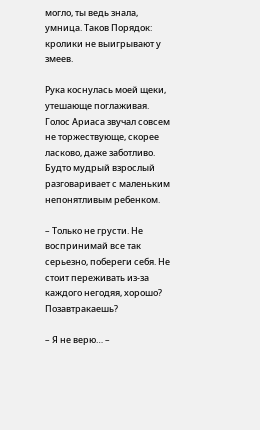могло, ты ведь знала, умница. Таков Порядок: кролики не выигрывают у змеев.

Рука коснулась моей щеки, утешающе поглаживая. Голос Ариаса звучал совсем не торжествующе, скорее ласково, даже заботливо. Будто мудрый взрослый разговаривает с маленьким непонятливым ребенком.

– Только не грусти. Не воспринимай все так серьезно, побереги себя. Не стоит переживать из-за каждого негодяя, хорошо? Позавтракаешь?

– Я не верю… –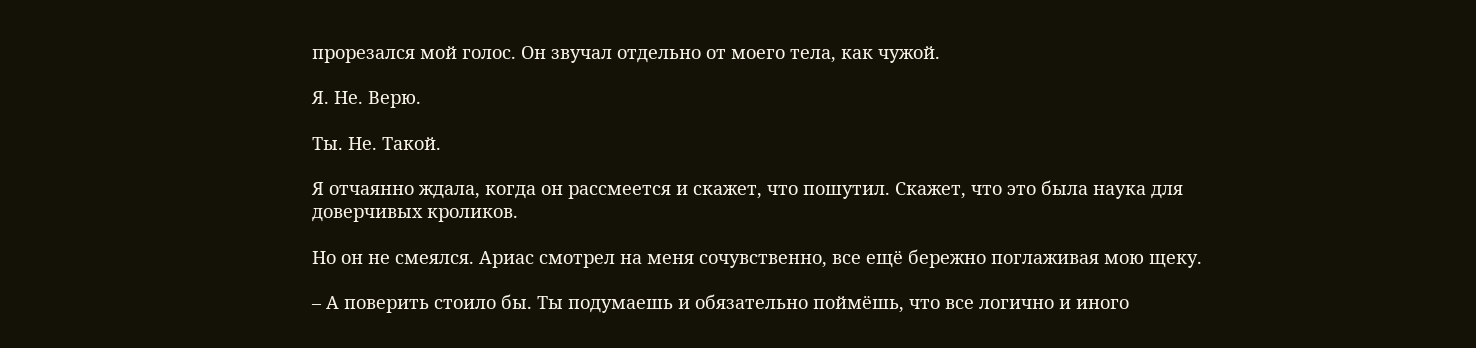прорезался мой голос. Он звучал отдельно от моего тела, как чужой.

Я. Не. Верю.

Ты. Не. Такой.

Я отчаянно ждала, когда он рассмеется и скажет, что пошутил. Скажет, что это была наука для доверчивых кроликов.

Но он не смеялся. Ариас смотрел на меня сочувственно, все ещё бережно поглаживая мою щеку.

– А поверить стоило бы. Ты подумаешь и обязательно поймёшь, что все логично и иного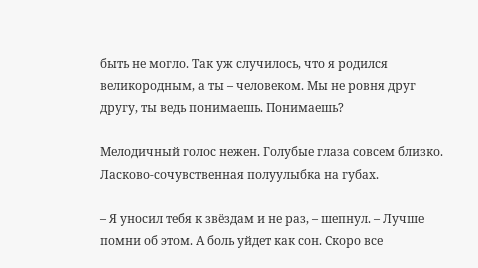быть не могло. Так уж случилось, что я родился великородным, а ты – человеком. Мы не ровня друг другу, ты ведь понимаешь. Понимаешь?

Мелодичный голос нежен. Голубые глаза совсем близко. Ласково-сочувственная полуулыбка на губах.

– Я уносил тебя к звёздам и не раз, – шепнул. – Лучше помни об этом. А боль уйдет как сон. Скоро все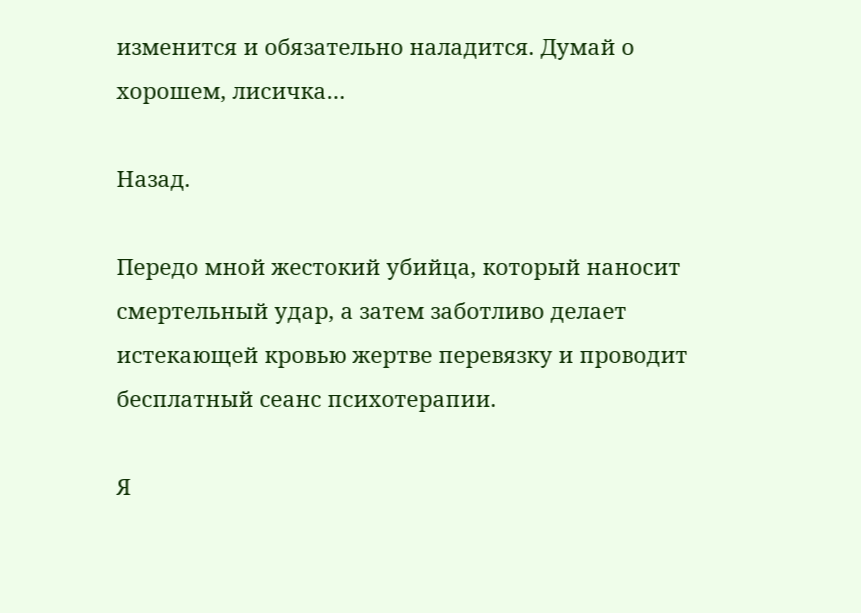изменится и обязательно наладится. Думай о хорошем, лисичка…

Назад.

Передо мной жестокий убийца, который наносит смертельный удар, а затем заботливо делает истекающей кровью жертве перевязку и проводит бесплатный сеанс психотерапии.

Я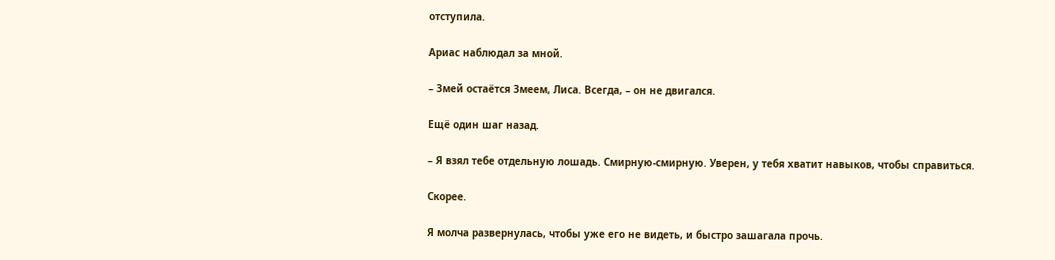отступила.

Ариас наблюдал за мной.

– Змей остаётся Змеем, Лиса. Всегда, – он не двигался.

Ещё один шаг назад.

– Я взял тебе отдельную лошадь. Смирную-смирную. Уверен, у тебя хватит навыков, чтобы справиться.

Скорее.

Я молча развернулась, чтобы уже его не видеть, и быстро зашагала прочь.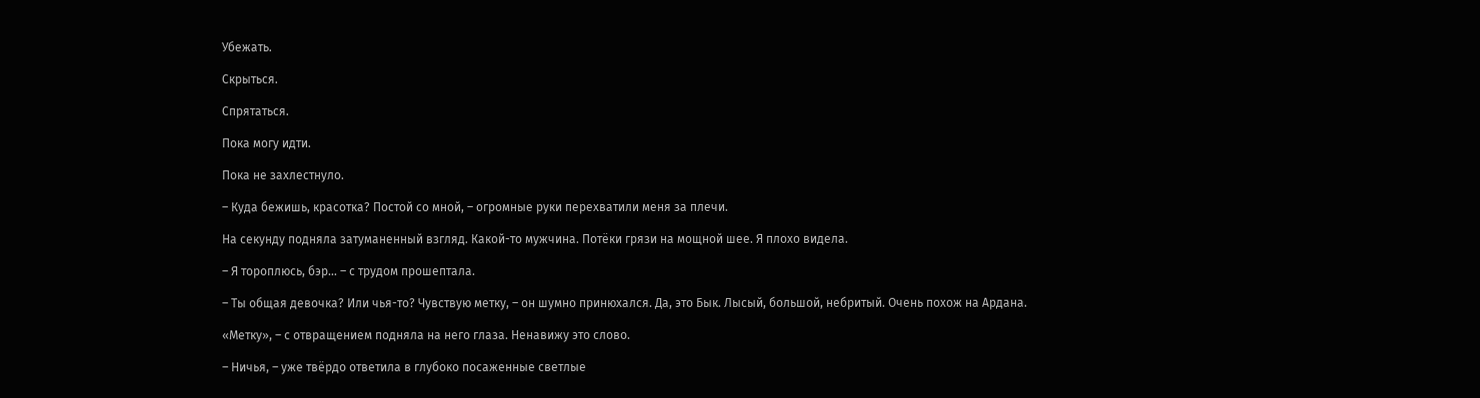Убежать.

Скрыться.

Спрятаться.

Пока могу идти.

Пока не захлестнуло.

– Куда бежишь, красотка? Постой со мной, – огромные руки перехватили меня за плечи.

На секунду подняла затуманенный взгляд. Какой-то мужчина. Потёки грязи на мощной шее. Я плохо видела.

– Я тороплюсь, бэр… – с трудом прошептала.

– Ты общая девочка? Или чья-то? Чувствую метку, – он шумно принюхался. Да, это Бык. Лысый, большой, небритый. Очень похож на Ардана.

«Метку», – с отвращением подняла на него глаза. Ненавижу это слово.

– Ничья, – уже твёрдо ответила в глубоко посаженные светлые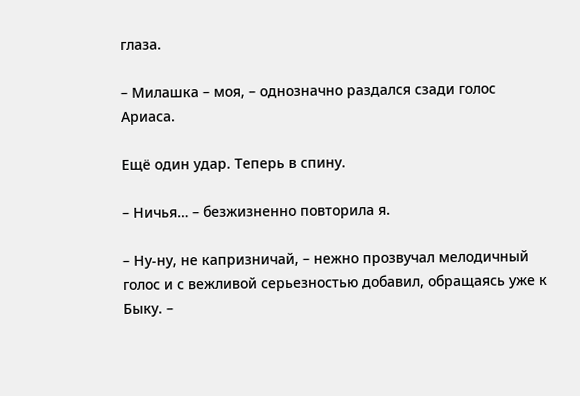глаза.

– Милашка – моя, – однозначно раздался сзади голос Ариаса.

Ещё один удар. Теперь в спину.

– Ничья… – безжизненно повторила я.

– Ну-ну, не капризничай, – нежно прозвучал мелодичный голос и с вежливой серьезностью добавил, обращаясь уже к Быку. –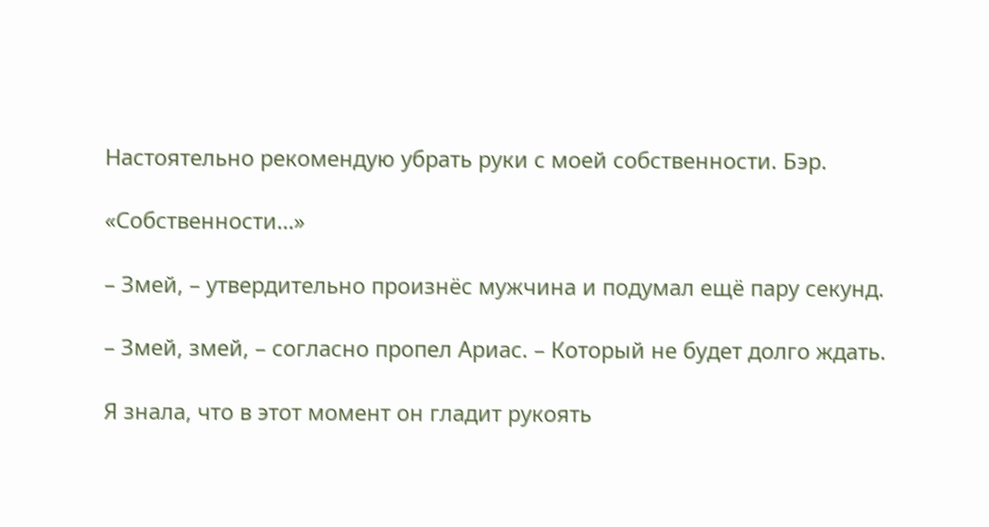Настоятельно рекомендую убрать руки с моей собственности. Бэр.

«Собственности…»

– Змей, – утвердительно произнёс мужчина и подумал ещё пару секунд.

– Змей, змей, – согласно пропел Ариас. – Который не будет долго ждать.

Я знала, что в этот момент он гладит рукоять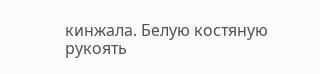кинжала. Белую костяную рукоять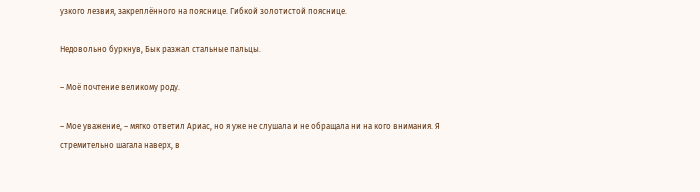узкого лезвия, закреплённого на пояснице. Гибкой золотистой пояснице.

Недовольно буркнув, Бык разжал стальные пальцы.

– Моё почтение великому роду.

– Мое уважение, – мягко ответил Ариас, но я уже не слушала и не обращала ни на кого внимания. Я стремительно шагала наверх, в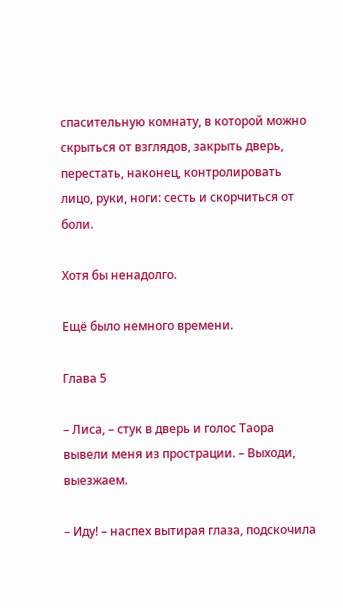спасительную комнату, в которой можно скрыться от взглядов, закрыть дверь, перестать, наконец, контролировать лицо, руки, ноги: сесть и скорчиться от боли.

Хотя бы ненадолго.

Ещё было немного времени.

Глава 5

– Лиса, – стук в дверь и голос Таора вывели меня из прострации. – Выходи, выезжаем.

– Иду! – наспех вытирая глаза, подскочила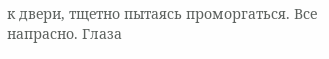к двери, тщетно пытаясь проморгаться. Все напрасно. Глаза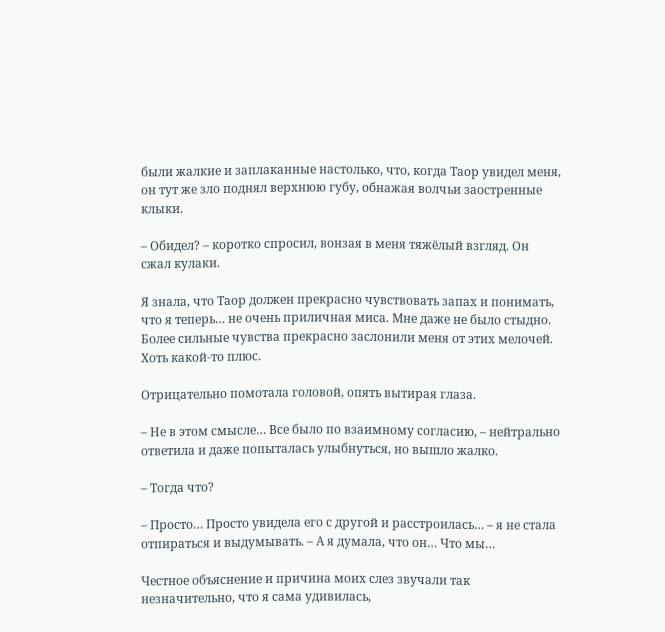были жалкие и заплаканные настолько, что, когда Таор увидел меня, он тут же зло поднял верхнюю губу, обнажая волчьи заостренные клыки.

– Обидел? – коротко спросил, вонзая в меня тяжёлый взгляд. Он сжал кулаки.

Я знала, что Таор должен прекрасно чувствовать запах и понимать, что я теперь… не очень приличная миса. Мне даже не было стыдно. Более сильные чувства прекрасно заслонили меня от этих мелочей. Хоть какой-то плюс.

Отрицательно помотала головой, опять вытирая глаза.

– Не в этом смысле… Все было по взаимному согласию, – нейтрально ответила и даже попыталась улыбнуться, но вышло жалко.

– Тогда что?

– Просто… Просто увидела его с другой и расстроилась… – я не стала отпираться и выдумывать. – А я думала, что он… Что мы…

Честное объяснение и причина моих слез звучали так незначительно, что я сама удивилась,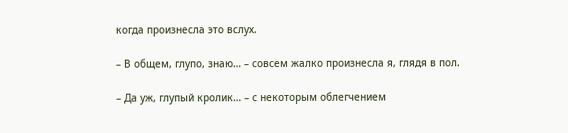когда произнесла это вслух.

– В общем, глупо, знаю… – совсем жалко произнесла я, глядя в пол.

– Да уж, глупый кролик… – с некоторым облегчением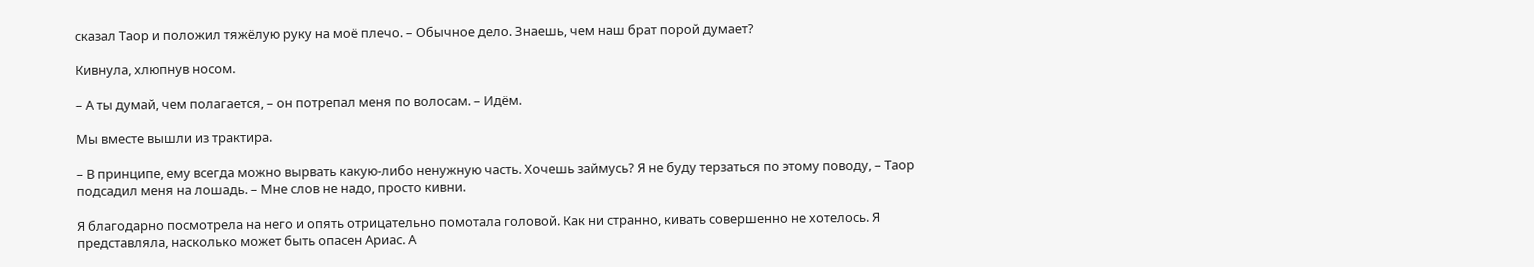сказал Таор и положил тяжёлую руку на моё плечо. – Обычное дело. Знаешь, чем наш брат порой думает?

Кивнула, хлюпнув носом.

– А ты думай, чем полагается, – он потрепал меня по волосам. – Идём.

Мы вместе вышли из трактира.

– В принципе, ему всегда можно вырвать какую-либо ненужную часть. Хочешь займусь? Я не буду терзаться по этому поводу, – Таор подсадил меня на лошадь. – Мне слов не надо, просто кивни.

Я благодарно посмотрела на него и опять отрицательно помотала головой. Как ни странно, кивать совершенно не хотелось. Я представляла, насколько может быть опасен Ариас. А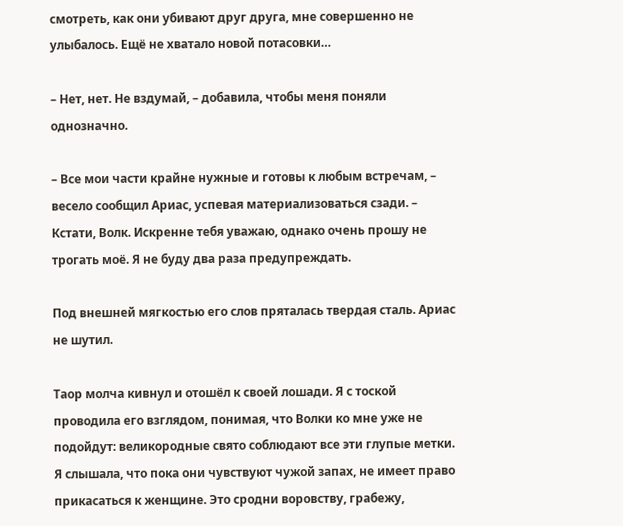смотреть, как они убивают друг друга, мне совершенно не улыбалось. Ещё не хватало новой потасовки…

– Нет, нет. Не вздумай, – добавила, чтобы меня поняли однозначно.

– Все мои части крайне нужные и готовы к любым встречам, – весело сообщил Ариас, успевая материализоваться сзади. – Кстати, Волк. Искренне тебя уважаю, однако очень прошу не трогать моё. Я не буду два раза предупреждать.

Под внешней мягкостью его слов пряталась твердая сталь. Ариас не шутил.

Таор молча кивнул и отошёл к своей лошади. Я с тоской проводила его взглядом, понимая, что Волки ко мне уже не подойдут: великородные свято соблюдают все эти глупые метки. Я слышала, что пока они чувствуют чужой запах, не имеет право прикасаться к женщине. Это сродни воровству, грабежу,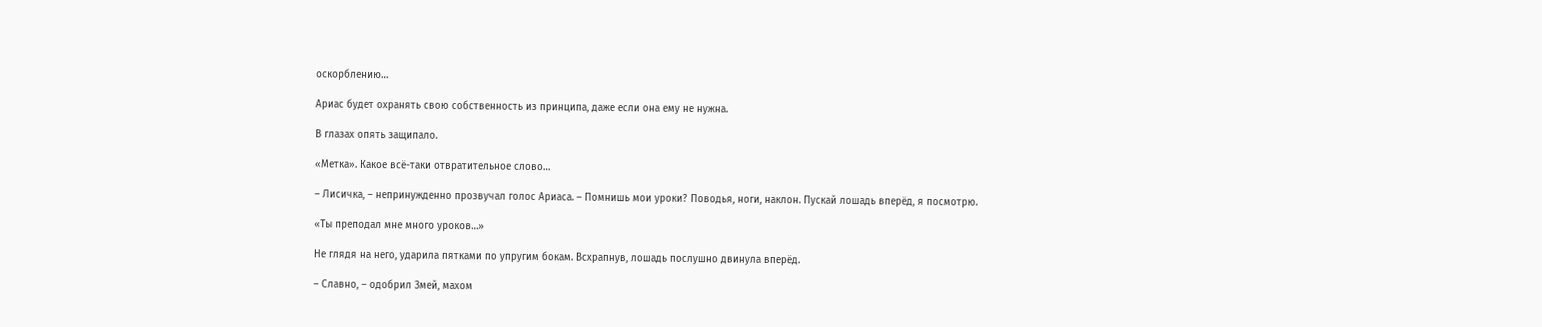оскорблению…

Ариас будет охранять свою собственность из принципа, даже если она ему не нужна.

В глазах опять защипало.

«Метка». Какое всё-таки отвратительное слово…

– Лисичка, – непринужденно прозвучал голос Ариаса. – Помнишь мои уроки? Поводья, ноги, наклон. Пускай лошадь вперёд, я посмотрю.

«Ты преподал мне много уроков…»

Не глядя на него, ударила пятками по упругим бокам. Всхрапнув, лошадь послушно двинула вперёд.

– Славно, – одобрил Змей, махом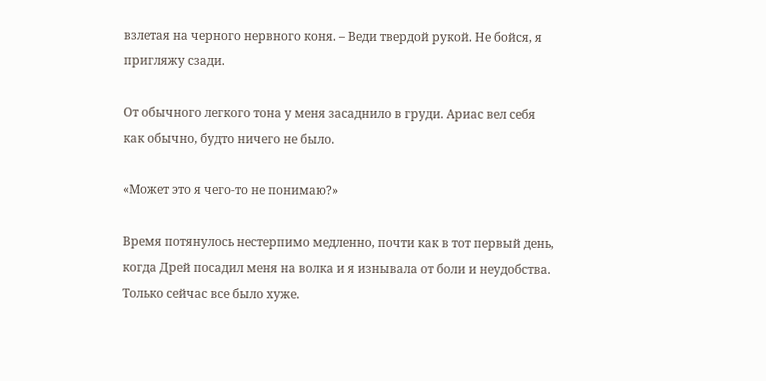взлетая на черного нервного коня. – Веди твердой рукой. Не бойся, я пригляжу сзади.

От обычного легкого тона у меня засаднило в груди. Ариас вел себя как обычно, будто ничего не было.

«Может это я чего-то не понимаю?»

Время потянулось нестерпимо медленно, почти как в тот первый день, когда Дрей посадил меня на волка и я изнывала от боли и неудобства. Только сейчас все было хуже.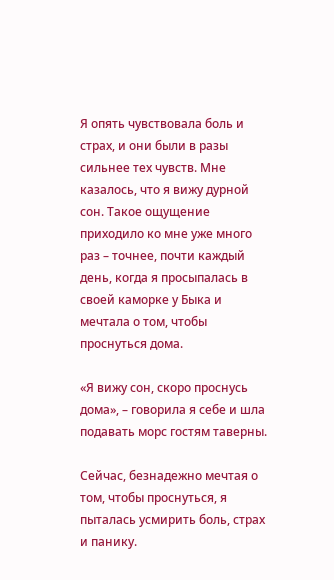Я опять чувствовала боль и страх, и они были в разы сильнее тех чувств. Мне казалось, что я вижу дурной сон. Такое ощущение приходило ко мне уже много раз – точнее, почти каждый день, когда я просыпалась в своей каморке у Быка и мечтала о том, чтобы проснуться дома.

«Я вижу сон, скоро проснусь дома», – говорила я себе и шла подавать морс гостям таверны.

Сейчас, безнадежно мечтая о том, чтобы проснуться, я пыталась усмирить боль, страх и панику.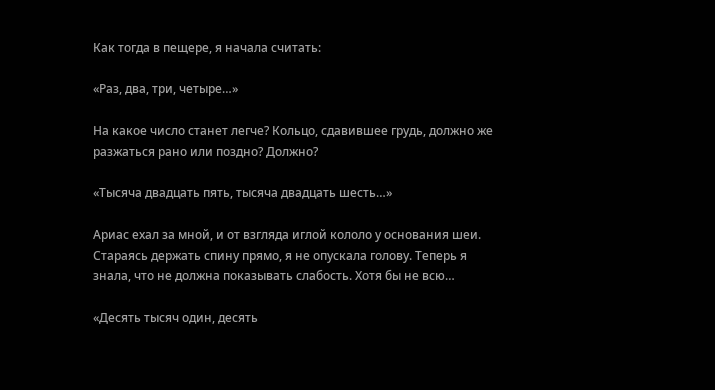Как тогда в пещере, я начала считать:

«Раз, два, три, четыре…»

На какое число станет легче? Кольцо, сдавившее грудь, должно же разжаться рано или поздно? Должно?

«Тысяча двадцать пять, тысяча двадцать шесть…»

Ариас ехал за мной, и от взгляда иглой кололо у основания шеи. Стараясь держать спину прямо, я не опускала голову. Теперь я знала, что не должна показывать слабость. Хотя бы не всю…

«Десять тысяч один, десять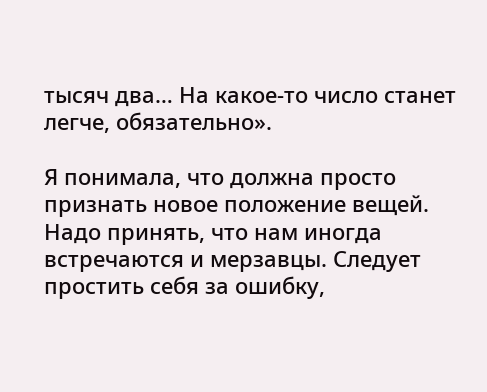тысяч два… На какое-то число станет легче, обязательно».

Я понимала, что должна просто признать новое положение вещей. Надо принять, что нам иногда встречаются и мерзавцы. Следует простить себя за ошибку,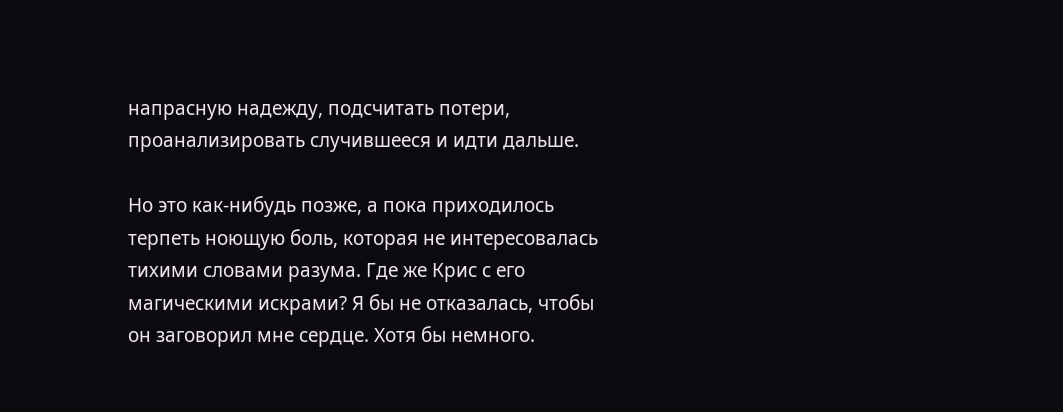напрасную надежду, подсчитать потери, проанализировать случившееся и идти дальше.

Но это как-нибудь позже, а пока приходилось терпеть ноющую боль, которая не интересовалась тихими словами разума. Где же Крис с его магическими искрами? Я бы не отказалась, чтобы он заговорил мне сердце. Хотя бы немного.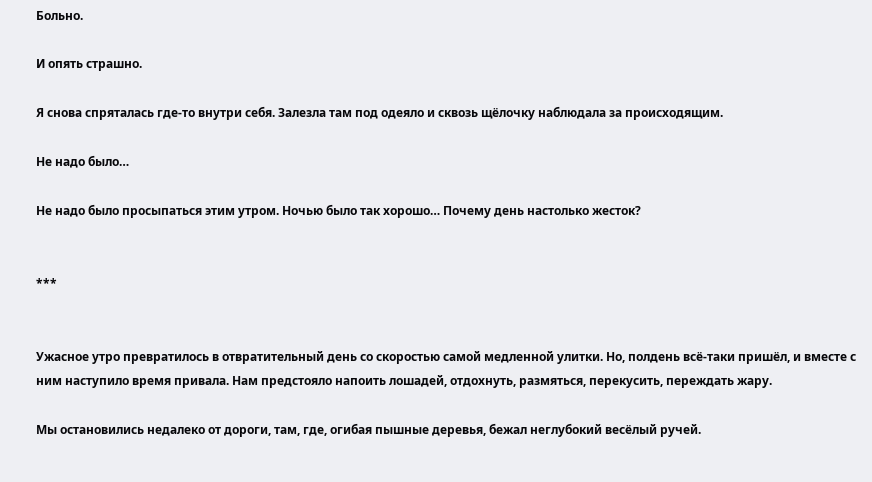Больно.

И опять страшно.

Я снова спряталась где-то внутри себя. Залезла там под одеяло и сквозь щёлочку наблюдала за происходящим.

Не надо было…

Не надо было просыпаться этим утром. Ночью было так хорошо… Почему день настолько жесток?


***


Ужасное утро превратилось в отвратительный день со скоростью самой медленной улитки. Но, полдень всё-таки пришёл, и вместе с ним наступило время привала. Нам предстояло напоить лошадей, отдохнуть, размяться, перекусить, переждать жару.

Мы остановились недалеко от дороги, там, где, огибая пышные деревья, бежал неглубокий весёлый ручей.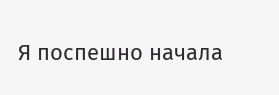Я поспешно начала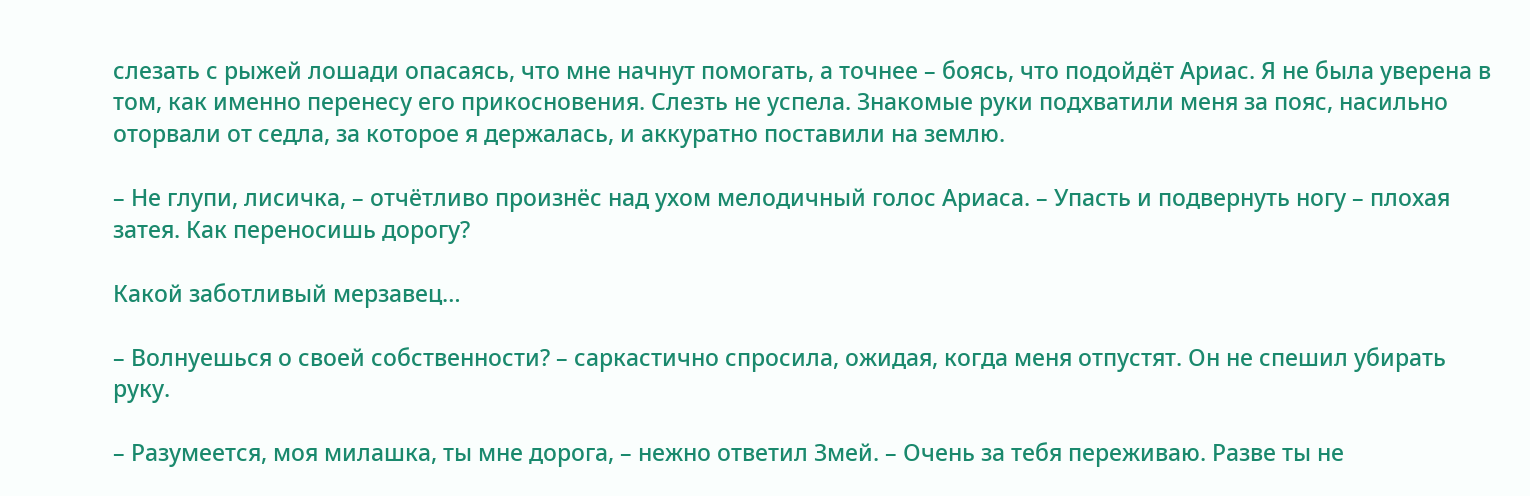слезать с рыжей лошади опасаясь, что мне начнут помогать, а точнее – боясь, что подойдёт Ариас. Я не была уверена в том, как именно перенесу его прикосновения. Слезть не успела. Знакомые руки подхватили меня за пояс, насильно оторвали от седла, за которое я держалась, и аккуратно поставили на землю.

– Не глупи, лисичка, – отчётливо произнёс над ухом мелодичный голос Ариаса. – Упасть и подвернуть ногу – плохая затея. Как переносишь дорогу?

Какой заботливый мерзавец…

– Волнуешься о своей собственности? – саркастично спросила, ожидая, когда меня отпустят. Он не спешил убирать руку.

– Разумеется, моя милашка, ты мне дорога, – нежно ответил Змей. – Очень за тебя переживаю. Разве ты не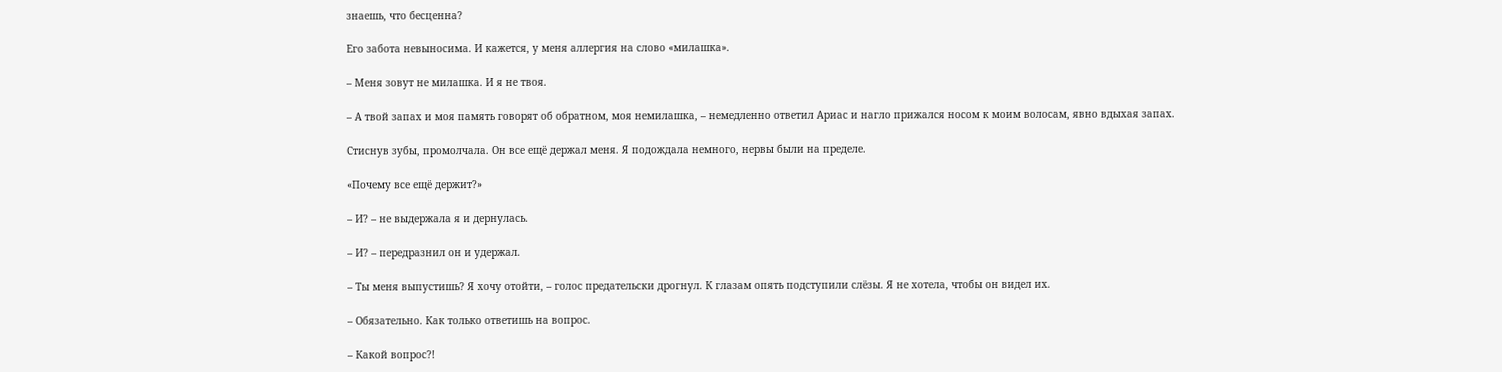знаешь, что бесценна?

Его забота невыносима. И кажется, у меня аллергия на слово «милашка».

– Меня зовут не милашка. И я не твоя.

– А твой запах и моя память говорят об обратном, моя немилашка, – немедленно ответил Ариас и нагло прижался носом к моим волосам, явно вдыхая запах.

Стиснув зубы, промолчала. Он все ещё держал меня. Я подождала немного, нервы были на пределе.

«Почему все ещё держит?»

– И? – не выдержала я и дернулась.

– И? – передразнил он и удержал.

– Ты меня выпустишь? Я хочу отойти, – голос предательски дрогнул. К глазам опять подступили слёзы. Я не хотела, чтобы он видел их.

– Обязательно. Как только ответишь на вопрос.

– Какой вопрос?!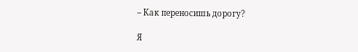– Как переносишь дорогу?

Я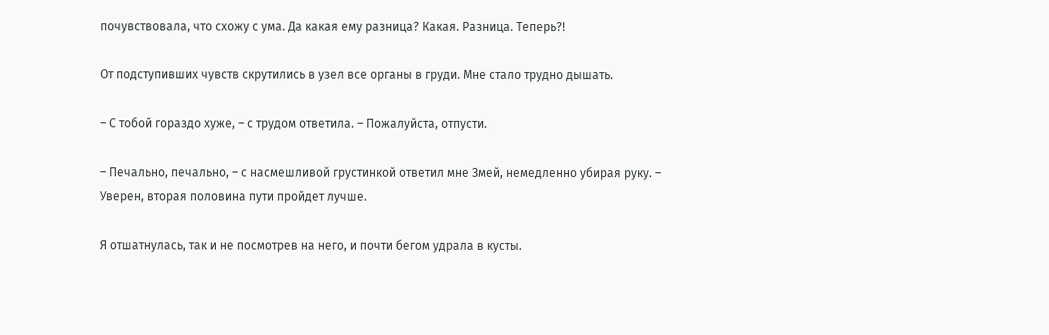почувствовала, что схожу с ума. Да какая ему разница? Какая. Разница. Теперь?!

От подступивших чувств скрутились в узел все органы в груди. Мне стало трудно дышать.

– С тобой гораздо хуже, – с трудом ответила. – Пожалуйста, отпусти.

– Печально, печально, – с насмешливой грустинкой ответил мне Змей, немедленно убирая руку. – Уверен, вторая половина пути пройдет лучше.

Я отшатнулась, так и не посмотрев на него, и почти бегом удрала в кусты.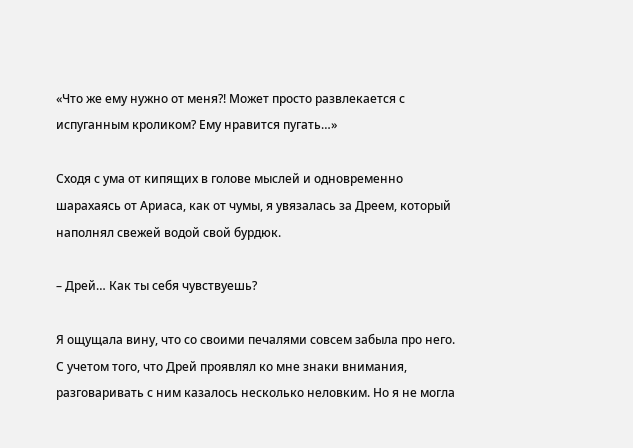«Что же ему нужно от меня?! Может просто развлекается с испуганным кроликом? Ему нравится пугать…»

Сходя с ума от кипящих в голове мыслей и одновременно шарахаясь от Ариаса, как от чумы, я увязалась за Дреем, который наполнял свежей водой свой бурдюк.

– Дрей… Как ты себя чувствуешь?

Я ощущала вину, что со своими печалями совсем забыла про него. С учетом того, что Дрей проявлял ко мне знаки внимания, разговаривать с ним казалось несколько неловким. Но я не могла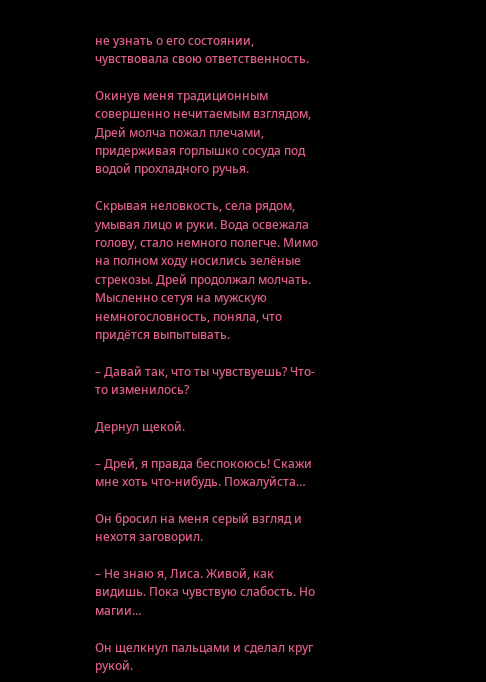не узнать о его состоянии, чувствовала свою ответственность.

Окинув меня традиционным совершенно нечитаемым взглядом, Дрей молча пожал плечами, придерживая горлышко сосуда под водой прохладного ручья.

Скрывая неловкость, села рядом, умывая лицо и руки. Вода освежала голову, стало немного полегче. Мимо на полном ходу носились зелёные стрекозы. Дрей продолжал молчать. Мысленно сетуя на мужскую немногословность, поняла, что придётся выпытывать.

– Давай так, что ты чувствуешь? Что-то изменилось?

Дернул щекой.

– Дрей, я правда беспокоюсь! Скажи мне хоть что-нибудь. Пожалуйста…

Он бросил на меня серый взгляд и нехотя заговорил.

– Не знаю я, Лиса. Живой, как видишь. Пока чувствую слабость. Но магии…

Он щелкнул пальцами и сделал круг рукой.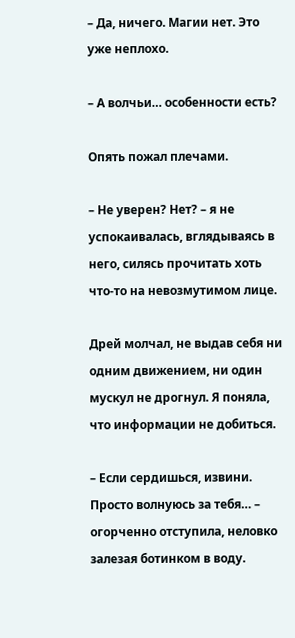– Да, ничего. Магии нет. Это уже неплохо.

– А волчьи… особенности есть?

Опять пожал плечами.

– Не уверен? Нет? – я не успокаивалась, вглядываясь в него, силясь прочитать хоть что-то на невозмутимом лице.

Дрей молчал, не выдав себя ни одним движением, ни один мускул не дрогнул. Я поняла, что информации не добиться.

– Если сердишься, извини. Просто волнуюсь за тебя… – огорченно отступила, неловко залезая ботинком в воду.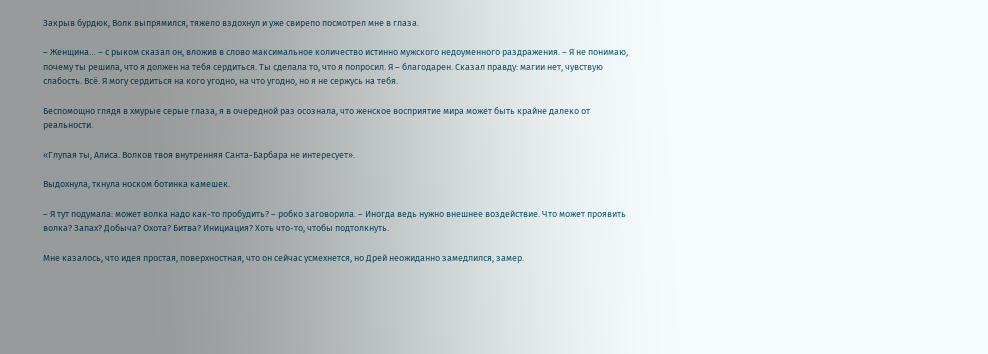Закрыв бурдюк, Волк выпрямился, тяжело вздохнул и уже свирепо посмотрел мне в глаза.

– Женщина… – с рыком сказал он, вложив в слово максимальное количество истинно мужского недоуменного раздражения. – Я не понимаю, почему ты решила, что я должен на тебя сердиться. Ты сделала то, что я попросил. Я – благодарен. Сказал правду: магии нет, чувствую слабость. Всё. Я могу сердиться на кого угодно, на что угодно, но я не сержусь на тебя.

Беспомощно глядя в хмурые серые глаза, я в очередной раз осознала, что женское восприятие мира может быть крайне далеко от реальности.

«Глупая ты, Алиса. Волков твоя внутренняя Санта-Барбара не интересует».

Выдохнула, ткнула носком ботинка камешек.

– Я тут подумала: может волка надо как-то пробудить? – робко заговорила. – Иногда ведь нужно внешнее воздействие. Что может проявить волка? Запах? Добыча? Охота? Битва? Инициация? Хоть что-то, чтобы подтолкнуть.

Мне казалось, что идея простая, поверхностная, что он сейчас усмехнется, но Дрей неожиданно замедлился, замер.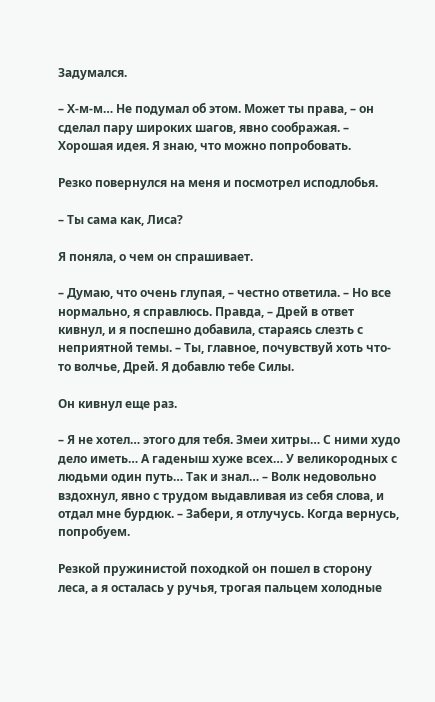Задумался.

– Х-м-м… Не подумал об этом. Может ты права, – он сделал пару широких шагов, явно соображая. – Хорошая идея. Я знаю, что можно попробовать.

Резко повернулся на меня и посмотрел исподлобья.

– Ты сама как, Лиса?

Я поняла, о чем он спрашивает.

– Думаю, что очень глупая, – честно ответила. – Но все нормально, я справлюсь. Правда, – Дрей в ответ кивнул, и я поспешно добавила, стараясь слезть с неприятной темы. – Ты, главное, почувствуй хоть что-то волчье, Дрей. Я добавлю тебе Силы.

Он кивнул еще раз.

– Я не хотел… этого для тебя. Змеи хитры… С ними худо дело иметь… А гаденыш хуже всех… У великородных с людьми один путь… Так и знал… – Волк недовольно вздохнул, явно с трудом выдавливая из себя слова, и отдал мне бурдюк. – Забери, я отлучусь. Когда вернусь, попробуем.

Резкой пружинистой походкой он пошел в сторону леса, а я осталась у ручья, трогая пальцем холодные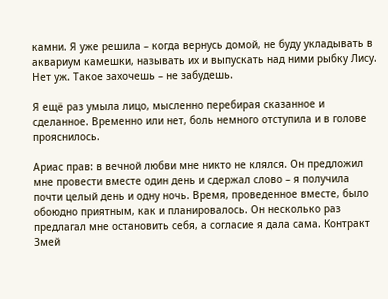камни. Я уже решила – когда вернусь домой, не буду укладывать в аквариум камешки, называть их и выпускать над ними рыбку Лису. Нет уж. Такое захочешь – не забудешь.

Я ещё раз умыла лицо, мысленно перебирая сказанное и сделанное. Временно или нет, боль немного отступила и в голове прояснилось.

Ариас прав: в вечной любви мне никто не клялся. Он предложил мне провести вместе один день и сдержал слово – я получила почти целый день и одну ночь. Время, проведенное вместе, было обоюдно приятным, как и планировалось. Он несколько раз предлагал мне остановить себя, а согласие я дала сама. Контракт Змей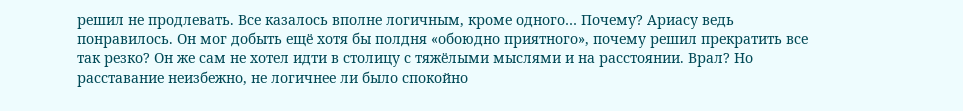решил не продлевать. Все казалось вполне логичным, кроме одного… Почему? Ариасу ведь понравилось. Он мог добыть ещё хотя бы полдня «обоюдно приятного», почему решил прекратить все так резко? Он же сам не хотел идти в столицу с тяжёлыми мыслями и на расстоянии. Врал? Но расставание неизбежно, не логичнее ли было спокойно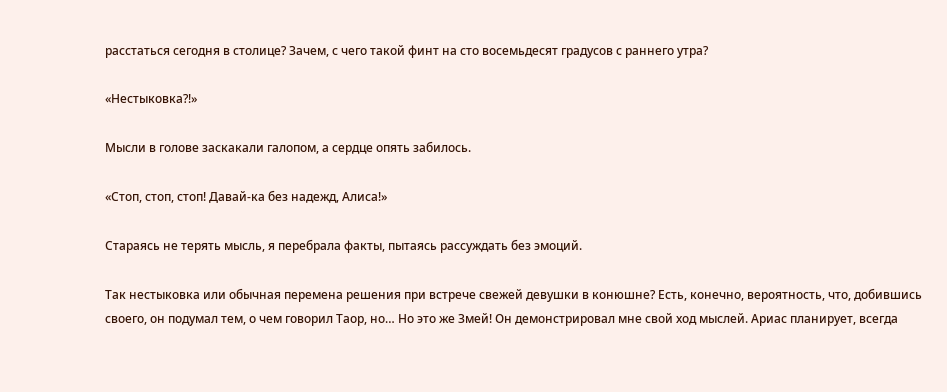расстаться сегодня в столице? Зачем, с чего такой финт на сто восемьдесят градусов с раннего утра?

«Нестыковка?!»

Мысли в голове заскакали галопом, а сердце опять забилось.

«Стоп, стоп, стоп! Давай-ка без надежд, Алиса!»

Стараясь не терять мысль, я перебрала факты, пытаясь рассуждать без эмоций.

Так нестыковка или обычная перемена решения при встрече свежей девушки в конюшне? Есть, конечно, вероятность, что, добившись своего, он подумал тем, о чем говорил Таор, но… Но это же Змей! Он демонстрировал мне свой ход мыслей. Ариас планирует, всегда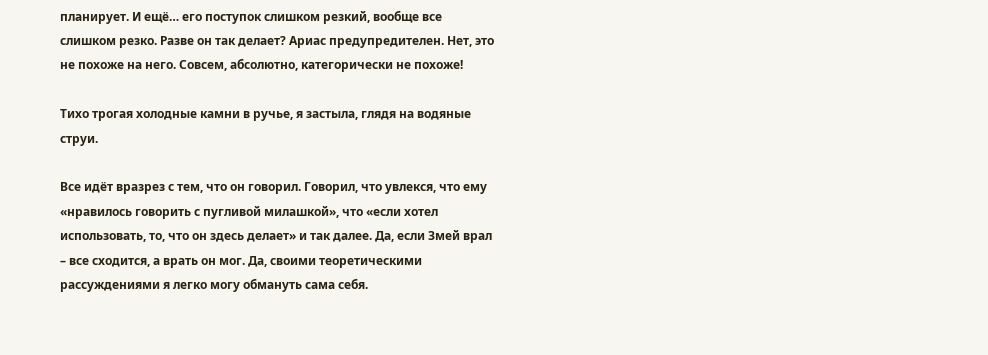планирует. И ещё… его поступок слишком резкий, вообще все слишком резко. Разве он так делает? Ариас предупредителен. Нет, это не похоже на него. Совсем, абсолютно, категорически не похоже!

Тихо трогая холодные камни в ручье, я застыла, глядя на водяные струи.

Все идёт вразрез с тем, что он говорил. Говорил, что увлекся, что ему «нравилось говорить с пугливой милашкой», что «если хотел использовать, то, что он здесь делает» и так далее. Да, если Змей врал – все сходится, а врать он мог. Да, своими теоретическими рассуждениями я легко могу обмануть сама себя.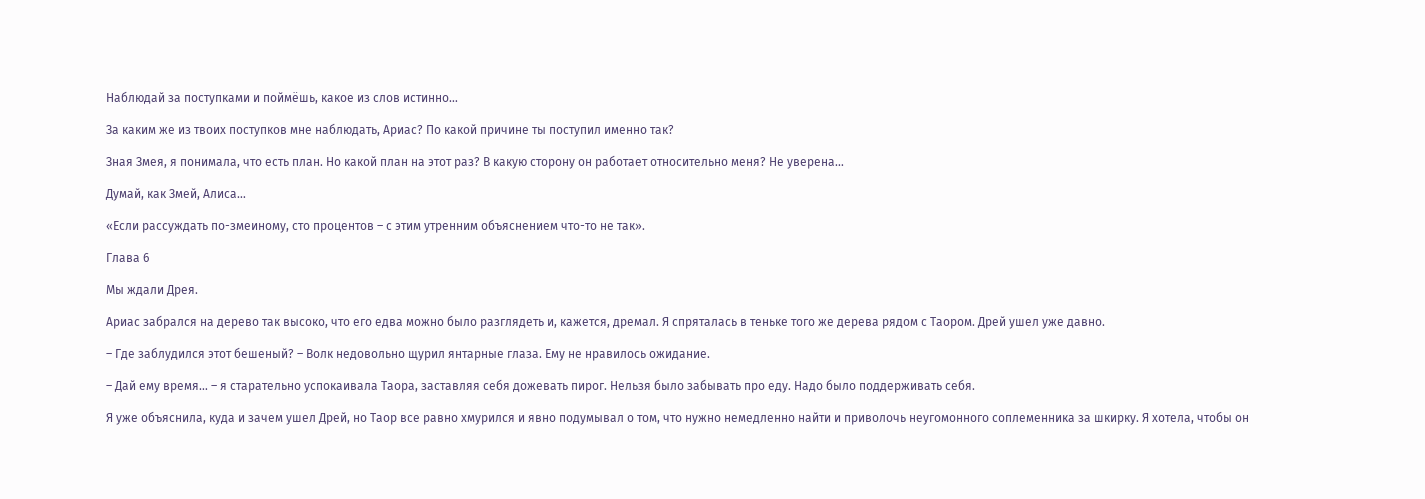Наблюдай за поступками и поймёшь, какое из слов истинно…

За каким же из твоих поступков мне наблюдать, Ариас? По какой причине ты поступил именно так?

Зная Змея, я понимала, что есть план. Но какой план на этот раз? В какую сторону он работает относительно меня? Не уверена…

Думай, как Змей, Алиса…

«Если рассуждать по-змеиному, сто процентов – с этим утренним объяснением что-то не так».

Глава 6

Мы ждали Дрея.

Ариас забрался на дерево так высоко, что его едва можно было разглядеть и, кажется, дремал. Я спряталась в теньке того же дерева рядом с Таором. Дрей ушел уже давно.

– Где заблудился этот бешеный? – Волк недовольно щурил янтарные глаза. Ему не нравилось ожидание.

– Дай ему время… – я старательно успокаивала Таора, заставляя себя дожевать пирог. Нельзя было забывать про еду. Надо было поддерживать себя.

Я уже объяснила, куда и зачем ушел Дрей, но Таор все равно хмурился и явно подумывал о том, что нужно немедленно найти и приволочь неугомонного соплеменника за шкирку. Я хотела, чтобы он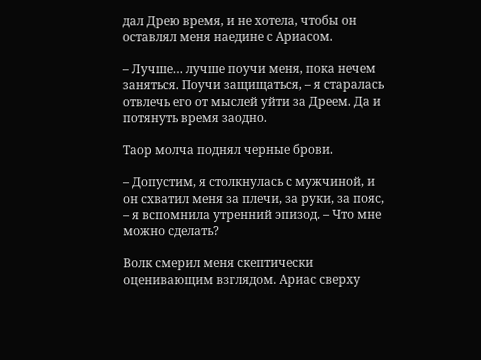дал Дрею время, и не хотела, чтобы он оставлял меня наедине с Ариасом.

– Лучше… лучше поучи меня, пока нечем заняться. Поучи защищаться, – я старалась отвлечь его от мыслей уйти за Дреем. Да и потянуть время заодно.

Таор молча поднял черные брови.

– Допустим, я столкнулась с мужчиной, и он схватил меня за плечи, за руки, за пояс, – я вспомнила утренний эпизод. – Что мне можно сделать?

Волк смерил меня скептически оценивающим взглядом. Ариас сверху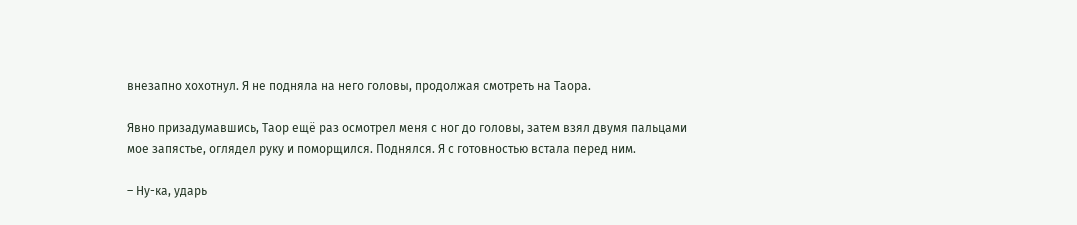внезапно хохотнул. Я не подняла на него головы, продолжая смотреть на Таора.

Явно призадумавшись, Таор ещё раз осмотрел меня с ног до головы, затем взял двумя пальцами мое запястье, оглядел руку и поморщился. Поднялся. Я с готовностью встала перед ним.

– Ну-ка, ударь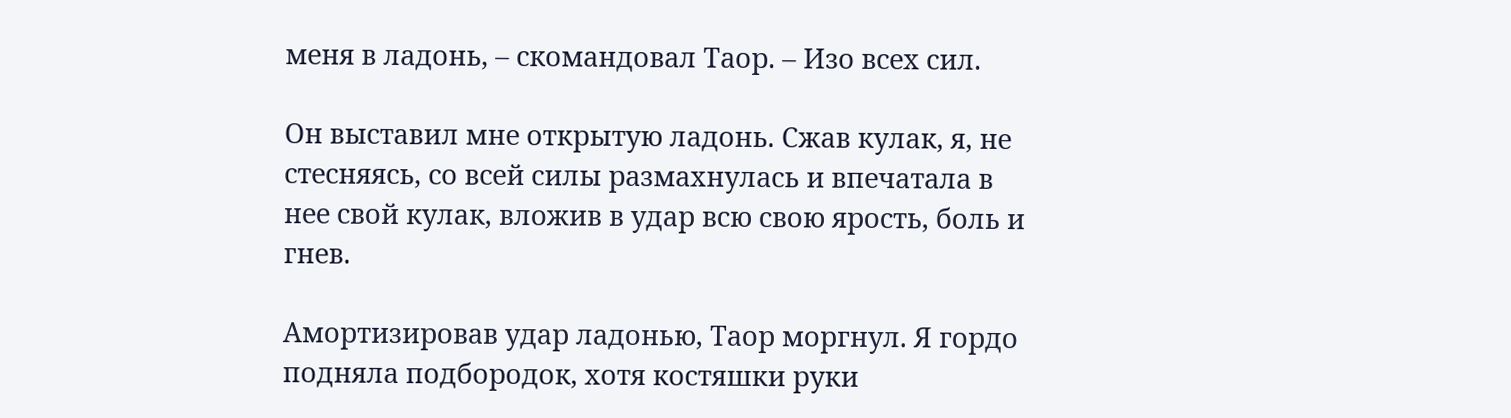меня в ладонь, – скомандовал Таор. – Изо всех сил.

Он выставил мне открытую ладонь. Сжав кулак, я, не стесняясь, со всей силы размахнулась и впечатала в нее свой кулак, вложив в удар всю свою ярость, боль и гнев.

Амортизировав удар ладонью, Таор моргнул. Я гордо подняла подбородок, хотя костяшки руки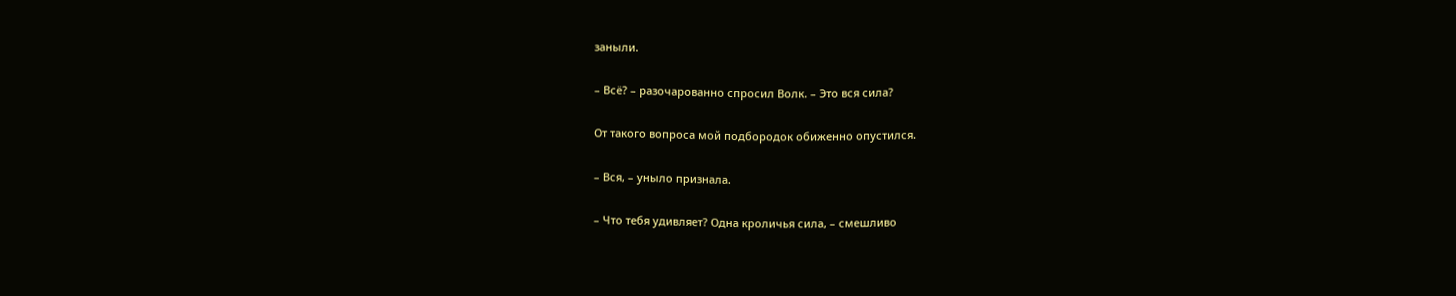заныли.

– Всё? – разочарованно спросил Волк. – Это вся сила?

От такого вопроса мой подбородок обиженно опустился.

– Вся, – уныло признала.

– Что тебя удивляет? Одна кроличья сила, – смешливо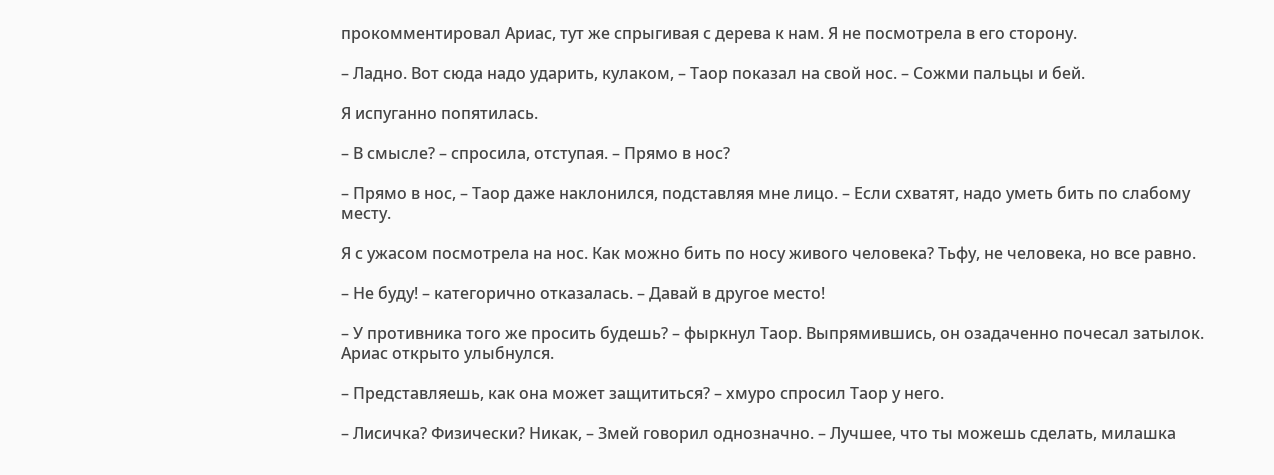прокомментировал Ариас, тут же спрыгивая с дерева к нам. Я не посмотрела в его сторону.

– Ладно. Вот сюда надо ударить, кулаком, – Таор показал на свой нос. – Сожми пальцы и бей.

Я испуганно попятилась.

– В смысле? – спросила, отступая. – Прямо в нос?

– Прямо в нос, – Таор даже наклонился, подставляя мне лицо. – Если схватят, надо уметь бить по слабому месту.

Я с ужасом посмотрела на нос. Как можно бить по носу живого человека? Тьфу, не человека, но все равно.

– Не буду! – категорично отказалась. – Давай в другое место!

– У противника того же просить будешь? – фыркнул Таор. Выпрямившись, он озадаченно почесал затылок. Ариас открыто улыбнулся.

– Представляешь, как она может защититься? – хмуро спросил Таор у него.

– Лисичка? Физически? Никак, – Змей говорил однозначно. – Лучшее, что ты можешь сделать, милашка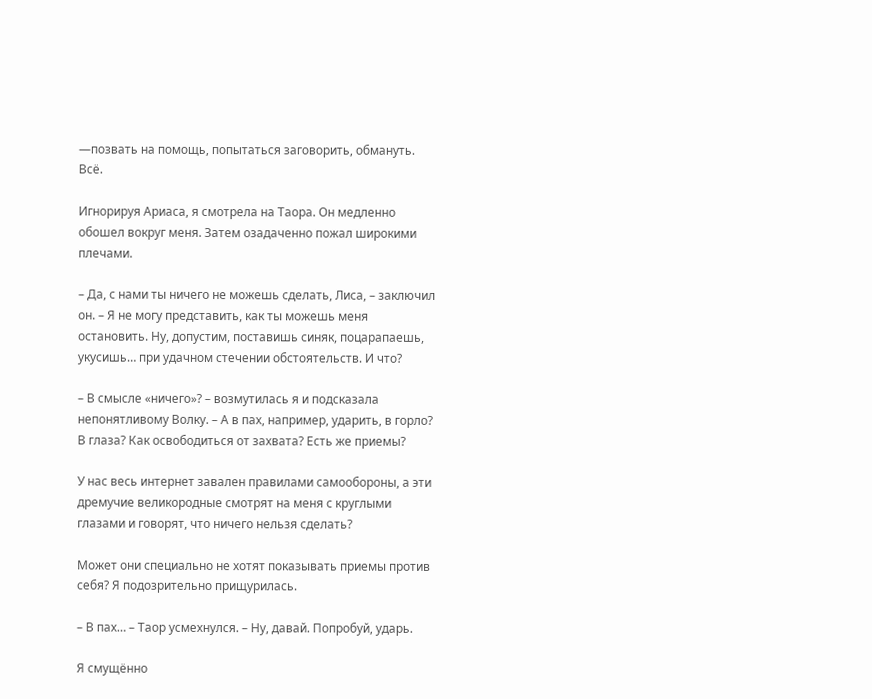—позвать на помощь, попытаться заговорить, обмануть. Всё.

Игнорируя Ариаса, я смотрела на Таора. Он медленно обошел вокруг меня. Затем озадаченно пожал широкими плечами.

– Да, с нами ты ничего не можешь сделать, Лиса, – заключил он. – Я не могу представить, как ты можешь меня остановить. Ну, допустим, поставишь синяк, поцарапаешь, укусишь… при удачном стечении обстоятельств. И что?

– В смысле «ничего»? – возмутилась я и подсказала непонятливому Волку. – А в пах, например, ударить, в горло? В глаза? Как освободиться от захвата? Есть же приемы?

У нас весь интернет завален правилами самообороны, а эти дремучие великородные смотрят на меня с круглыми глазами и говорят, что ничего нельзя сделать?

Может они специально не хотят показывать приемы против себя? Я подозрительно прищурилась.

– В пах… – Таор усмехнулся. – Ну, давай. Попробуй, ударь.

Я смущённо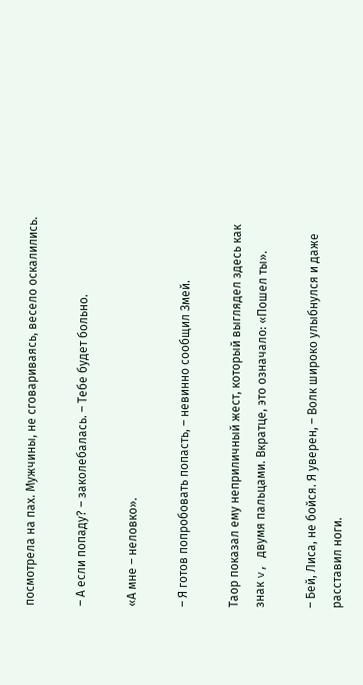посмотрела на пах. Мужчины, не сговариваясь, весело оскалились.

– А если попаду? – заколебалась. – Тебе будет больно.

«А мне – неловко».

– Я готов попробовать попасть, – невинно сообщил Змей.

Таор показал ему неприличный жест, который выглядел здесь как знак v, двумя пальцами. Вкратце, это означало: «Пошел ты».

– Бей, Лиса, не бойся. Я уверен, – Волк широко улыбнулся и даже расставил ноги.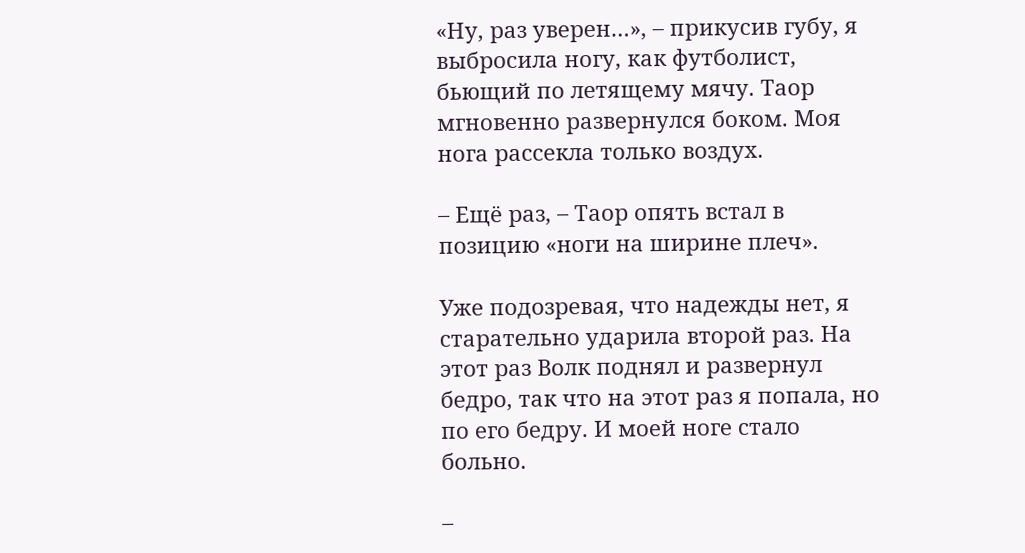«Ну, раз уверен…», – прикусив губу, я выбросила ногу, как футболист, бьющий по летящему мячу. Таор мгновенно развернулся боком. Моя нога рассекла только воздух.

– Ещё раз, – Таор опять встал в позицию «ноги на ширине плеч».

Уже подозревая, что надежды нет, я старательно ударила второй раз. На этот раз Волк поднял и развернул бедро, так что на этот раз я попала, но по его бедру. И моей ноге стало больно.

–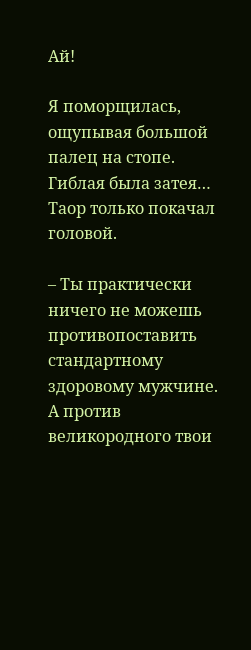Ай!

Я поморщилась, ощупывая большой палец на стопе. Гиблая была затея… Таор только покачал головой.

– Ты практически ничего не можешь противопоставить стандартному здоровому мужчине. А против великородного твои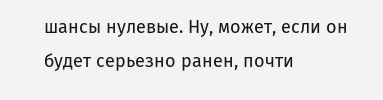шансы нулевые. Ну, может, если он будет серьезно ранен, почти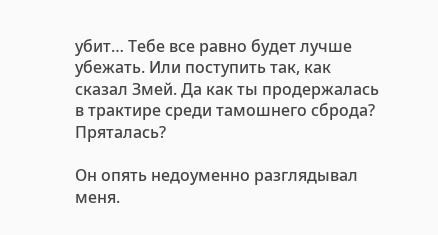убит… Тебе все равно будет лучше убежать. Или поступить так, как сказал Змей. Да как ты продержалась в трактире среди тамошнего сброда? Пряталась?

Он опять недоуменно разглядывал меня.